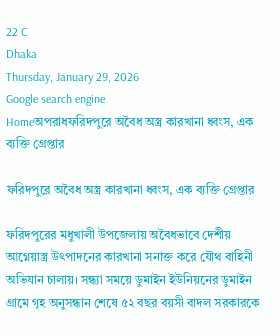22 C
Dhaka
Thursday, January 29, 2026
Google search engine
Homeঅপরাধফরিদপুরে অবৈধ অস্ত্র কারখানা ধ্বংস, এক ব্যক্তি গ্রেপ্তার

ফরিদপুরে অবৈধ অস্ত্র কারখানা ধ্বংস, এক ব্যক্তি গ্রেপ্তার

ফরিদপুরের মধুখালী উপজেলায় অবৈধভাবে দেশীয় আগ্নেয়াস্ত্র উৎপাদনের কারখানা সনাক্ত করে যৌথ বাহিনী অভিযান চালায়। সন্ধ্যা সময়ে ডুমাইন ইউনিয়নের ডুমাইন গ্রামে গৃহ অনুসন্ধান শেষে ৫২ বছর বয়সী বাদল সরকারকে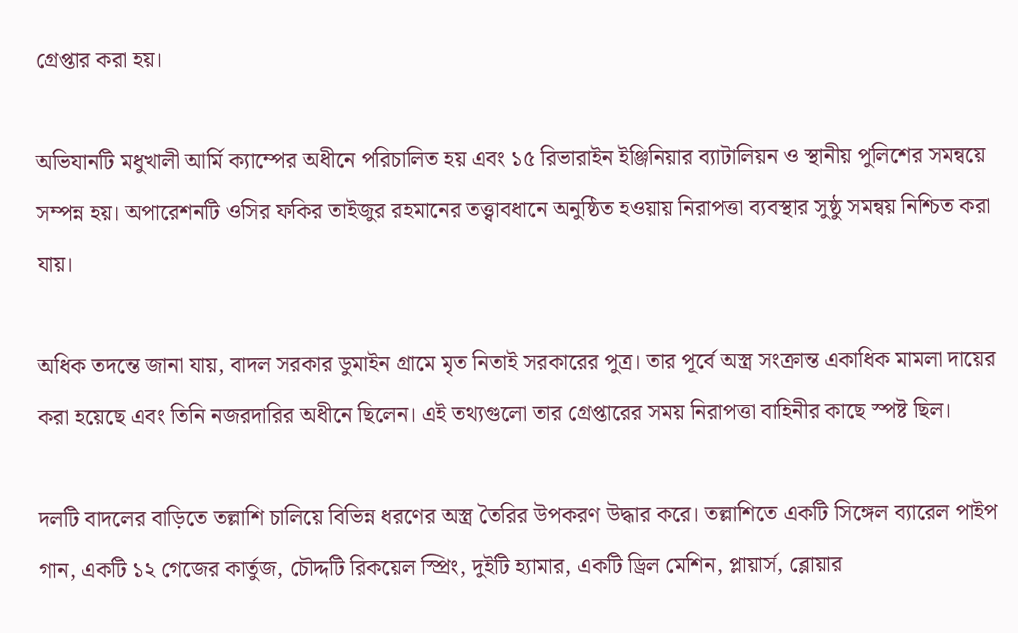গ্রেপ্তার করা হয়।

অভিযানটি মধুখালী আর্মি ক্যাম্পের অধীনে পরিচালিত হয় এবং ১৫ রিভারাইন ইঞ্জিনিয়ার ব্যাটালিয়ন ও স্থানীয় পুলিশের সমন্বয়ে সম্পন্ন হয়। অপারেশনটি ওসির ফকির তাইজুর রহমানের তত্ত্বাবধানে অনুষ্ঠিত হওয়ায় নিরাপত্তা ব্যবস্থার সুষ্ঠু সমন্বয় নিশ্চিত করা যায়।

অধিক তদন্তে জানা যায়, বাদল সরকার ডুমাইন গ্রামে মৃত নিতাই সরকারের পুত্র। তার পূর্বে অস্ত্র সংক্রান্ত একাধিক মামলা দায়ের করা হয়েছে এবং তিনি নজরদারির অধীনে ছিলেন। এই তথ্যগুলো তার গ্রেপ্তারের সময় নিরাপত্তা বাহিনীর কাছে স্পষ্ট ছিল।

দলটি বাদলের বাড়িতে তল্লাশি চালিয়ে বিভিন্ন ধরণের অস্ত্র তৈরির উপকরণ উদ্ধার করে। তল্লাশিতে একটি সিঙ্গেল ব্যারেল পাইপ গান, একটি ১২ গেজের কার্তুজ, চৌদ্দটি রিকয়েল স্প্রিং, দুইটি হ্যামার, একটি ড্রিল মেশিন, প্লায়ার্স, ব্লোয়ার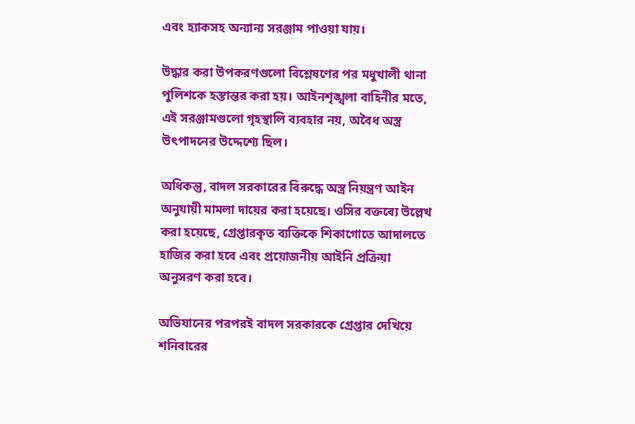এবং হ্যাকসহ অন্যান্য সরঞ্জাম পাওয়া যায়।

উদ্ধার করা উপকরণগুলো বিশ্লেষণের পর মধুখালী থানা পুলিশকে হস্তান্তর করা হয়। আইনশৃঙ্খলা বাহিনীর মতে, এই সরঞ্জামগুলো গৃহস্থালি ব্যবহার নয়, অবৈধ অস্ত্র উৎপাদনের উদ্দেশ্যে ছিল।

অধিকন্তু, বাদল সরকারের বিরুদ্ধে অস্ত্র নিয়ন্ত্রণ আইন অনুযায়ী মামলা দায়ের করা হয়েছে। ওসির বক্তব্যে উল্লেখ করা হয়েছে, গ্রেপ্তারকৃত ব্যক্তিকে শিকাগোতে আদালতে হাজির করা হবে এবং প্রয়োজনীয় আইনি প্রক্রিয়া অনুসরণ করা হবে।

অভিযানের পরপরই বাদল সরকারকে গ্রেপ্তার দেখিয়ে শনিবারের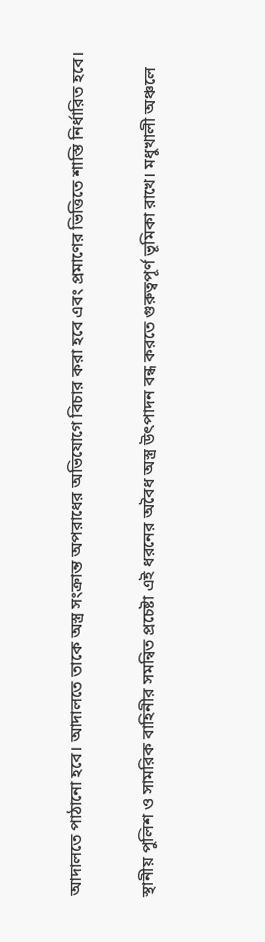আদালতে পাঠানো হবে। আদালতে তাকে অস্ত্র সংক্রান্ত অপরাধের অভিযোগে বিচার করা হবে এবং প্রমাণের ভিত্তিতে শাস্তি নির্ধারিত হবে।

স্থানীয় পুলিশ ও সামরিক বাহিনীর সমন্বিত প্রচেষ্টা এই ধরনের অবৈধ অস্ত্র উৎপাদন বন্ধ করতে গুরুত্বপূর্ণ ভূমিকা রাখে। মধুখালী অঞ্চলে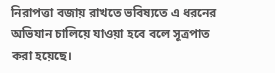নিরাপত্তা বজায় রাখতে ভবিষ্যতে এ ধরনের অভিযান চালিয়ে যাওয়া হবে বলে সূত্রপাত করা হয়েছে।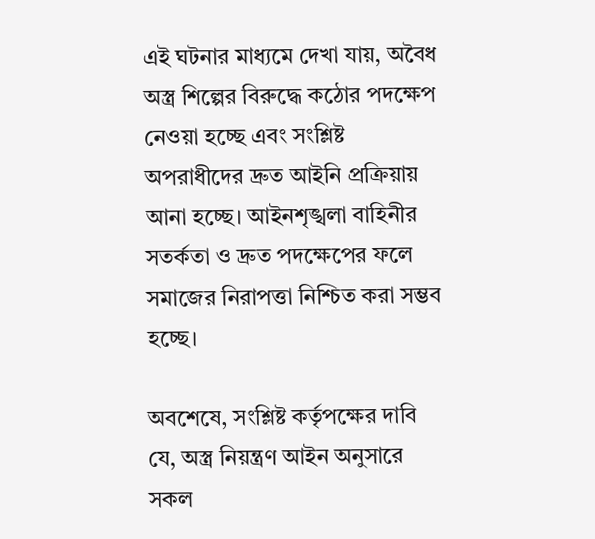এই ঘটনার মাধ্যমে দেখা যায়, অবৈধ অস্ত্র শিল্পের বিরুদ্ধে কঠোর পদক্ষেপ নেওয়া হচ্ছে এবং সংশ্লিষ্ট অপরাধীদের দ্রুত আইনি প্রক্রিয়ায় আনা হচ্ছে। আইনশৃঙ্খলা বাহিনীর সতর্কতা ও দ্রুত পদক্ষেপের ফলে সমাজের নিরাপত্তা নিশ্চিত করা সম্ভব হচ্ছে।

অবশেষে, সংশ্লিষ্ট কর্তৃপক্ষের দাবি যে, অস্ত্র নিয়ন্ত্রণ আইন অনুসারে সকল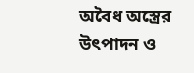অবৈধ অস্ত্রের উৎপাদন ও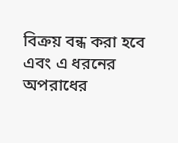বিক্রয় বন্ধ করা হবে এবং এ ধরনের অপরাধের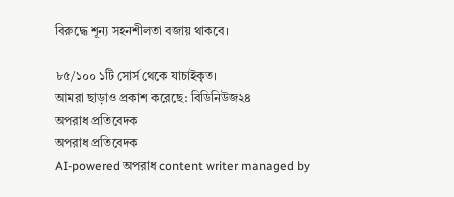বিরুদ্ধে শূন্য সহনশীলতা বজায় থাকবে।

৮৫/১০০ ১টি সোর্স থেকে যাচাইকৃত।
আমরা ছাড়াও প্রকাশ করেছে: বিডিনিউজ২৪
অপরাধ প্রতিবেদক
অপরাধ প্রতিবেদক
AI-powered অপরাধ content writer managed by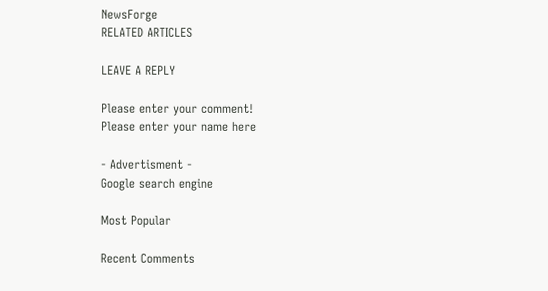NewsForge
RELATED ARTICLES

LEAVE A REPLY

Please enter your comment!
Please enter your name here

- Advertisment -
Google search engine

Most Popular

Recent Comments